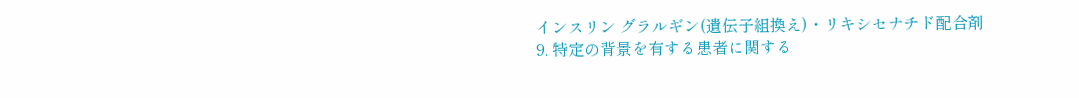インスリン グラルギン(遺伝子組換え)・リキシセナチド配合剤
9. 特定の背景を有する患者に関する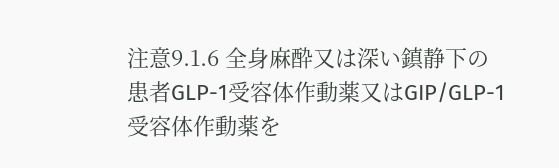注意9.1.6 全身麻酔又は深い鎮静下の患者GLP-1受容体作動薬又はGIP/GLP-1受容体作動薬を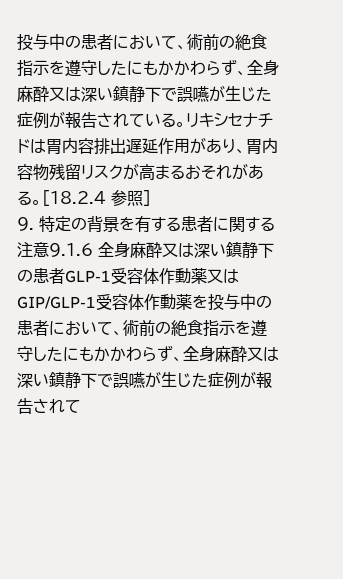投与中の患者において、術前の絶食指示を遵守したにもかかわらず、全身麻酔又は深い鎮静下で誤嚥が生じた症例が報告されている。リキシセナチドは胃内容排出遅延作用があり、胃内容物残留リスクが高まるおそれがある。[18.2.4 参照]
9. 特定の背景を有する患者に関する注意9.1.6 全身麻酔又は深い鎮静下の患者GLP-1受容体作動薬又はGIP/GLP-1受容体作動薬を投与中の患者において、術前の絶食指示を遵守したにもかかわらず、全身麻酔又は深い鎮静下で誤嚥が生じた症例が報告されて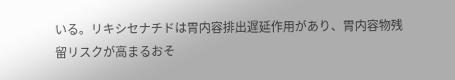いる。リキシセナチドは胃内容排出遅延作用があり、胃内容物残留リスクが高まるおそ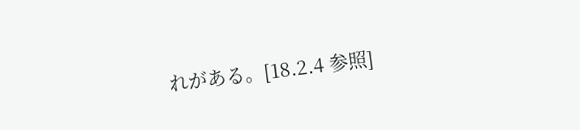れがある。[18.2.4 参照]